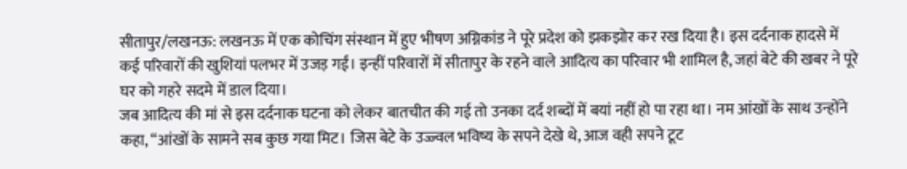सीतापुर/लखनऊ: लखनऊ में एक कोचिंग संस्थान में हुए भीषण अग्निकांड ने पूरे प्रदेश को झकझोर कर रख दिया है। इस दर्दनाक हादसे में कई परिवारों की खुशियां पलभर में उजड़ गईं। इन्हीं परिवारों में सीतापुर के रहने वाले आदित्य का परिवार भी शामिल है, जहां बेटे की खबर ने पूरे घर को गहरे सदमे में डाल दिया।
जब आदित्य की मां से इस दर्दनाक घटना को लेकर बातचीत की गई तो उनका दर्द शब्दों में बयां नहीं हो पा रहा था। नम आंखों के साथ उन्होंने कहा, “आंखों के सामने सब कुछ गया मिट। जिस बेटे के उज्ज्वल भविष्य के सपने देखे थे, आज वही सपने टूट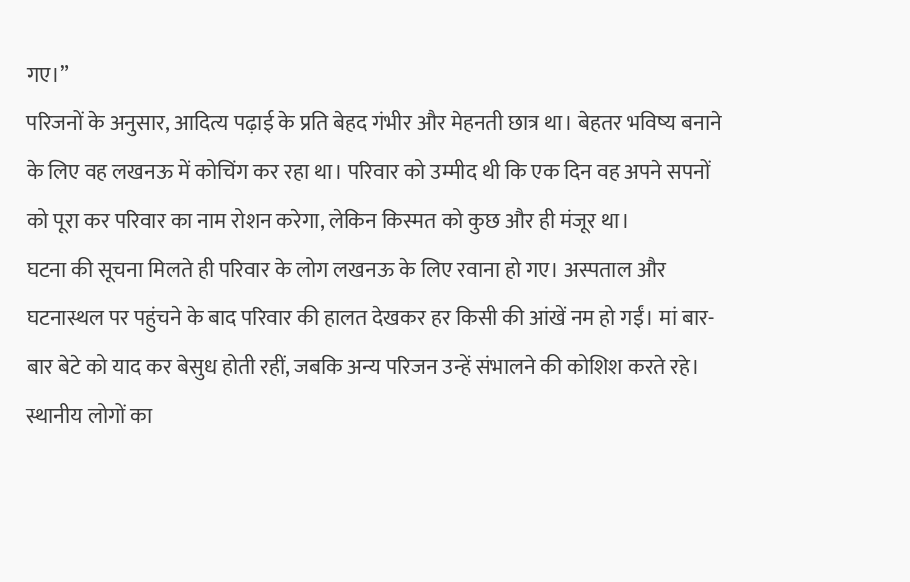गए।”
परिजनों के अनुसार, आदित्य पढ़ाई के प्रति बेहद गंभीर और मेहनती छात्र था। बेहतर भविष्य बनाने के लिए वह लखनऊ में कोचिंग कर रहा था। परिवार को उम्मीद थी कि एक दिन वह अपने सपनों को पूरा कर परिवार का नाम रोशन करेगा, लेकिन किस्मत को कुछ और ही मंजूर था।
घटना की सूचना मिलते ही परिवार के लोग लखनऊ के लिए रवाना हो गए। अस्पताल और घटनास्थल पर पहुंचने के बाद परिवार की हालत देखकर हर किसी की आंखें नम हो गईं। मां बार-बार बेटे को याद कर बेसुध होती रहीं, जबकि अन्य परिजन उन्हें संभालने की कोशिश करते रहे।
स्थानीय लोगों का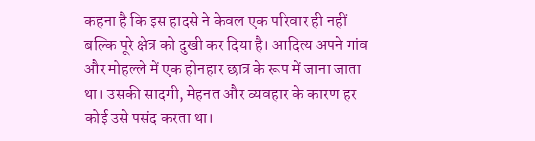कहना है कि इस हादसे ने केवल एक परिवार ही नहीं बल्कि पूरे क्षेत्र को दुखी कर दिया है। आदित्य अपने गांव और मोहल्ले में एक होनहार छात्र के रूप में जाना जाता था। उसकी सादगी, मेहनत और व्यवहार के कारण हर कोई उसे पसंद करता था।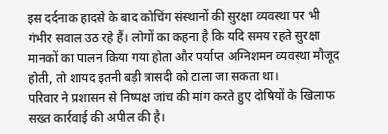इस दर्दनाक हादसे के बाद कोचिंग संस्थानों की सुरक्षा व्यवस्था पर भी गंभीर सवाल उठ रहे हैं। लोगों का कहना है कि यदि समय रहते सुरक्षा मानकों का पालन किया गया होता और पर्याप्त अग्निशमन व्यवस्था मौजूद होती, तो शायद इतनी बड़ी त्रासदी को टाला जा सकता था।
परिवार ने प्रशासन से निष्पक्ष जांच की मांग करते हुए दोषियों के खिलाफ सख्त कार्रवाई की अपील की है।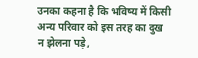उनका कहना है कि भविष्य में किसी अन्य परिवार को इस तरह का दुख न झेलना पड़े,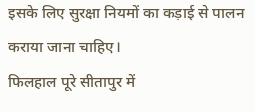इसके लिए सुरक्षा नियमों का कड़ाई से पालन कराया जाना चाहिए।
फिलहाल पूरे सीतापुर में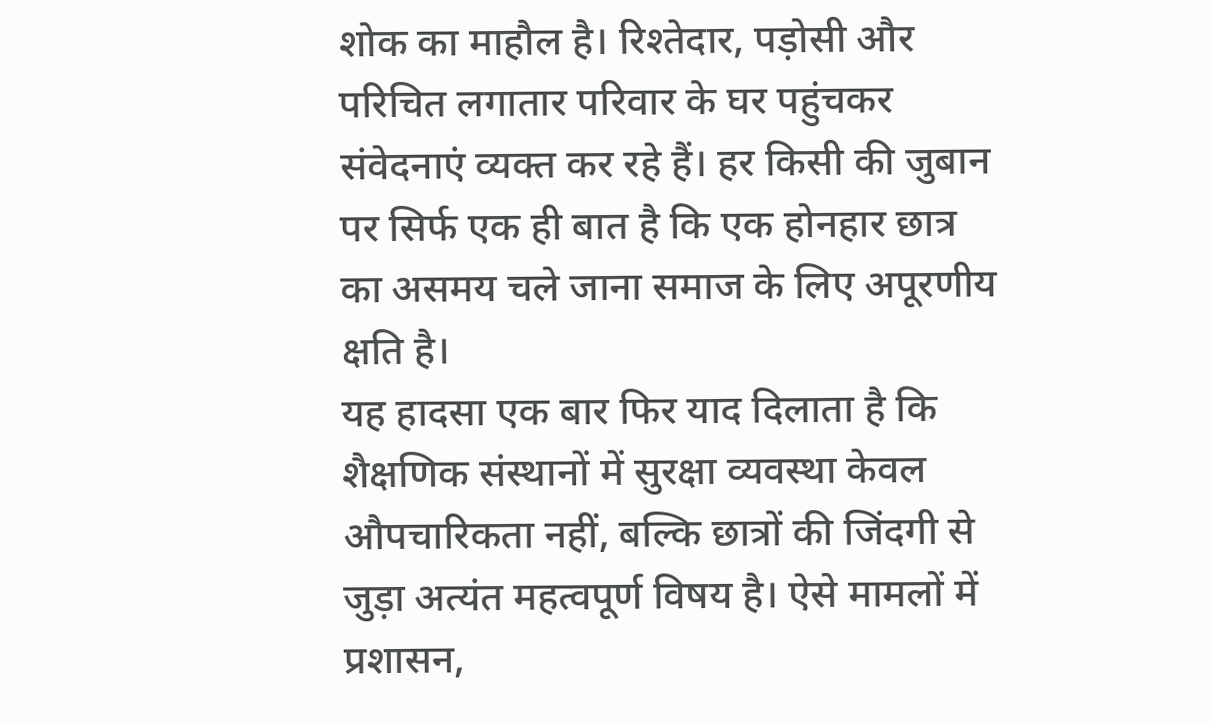शोक का माहौल है। रिश्तेदार, पड़ोसी और परिचित लगातार परिवार के घर पहुंचकर संवेदनाएं व्यक्त कर रहे हैं। हर किसी की जुबान पर सिर्फ एक ही बात है कि एक होनहार छात्र का असमय चले जाना समाज के लिए अपूरणीय क्षति है।
यह हादसा एक बार फिर याद दिलाता है कि शैक्षणिक संस्थानों में सुरक्षा व्यवस्था केवल औपचारिकता नहीं, बल्कि छात्रों की जिंदगी से जुड़ा अत्यंत महत्वपूर्ण विषय है। ऐसे मामलों में प्रशासन,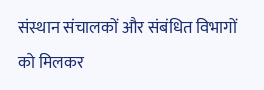संस्थान संचालकों और संबंधित विभागों को मिलकर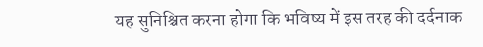यह सुनिश्चित करना होगा कि भविष्य में इस तरह की दर्दनाक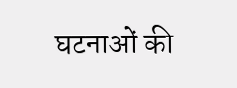घटनाओं की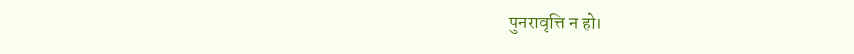पुनरावृत्ति न हो।